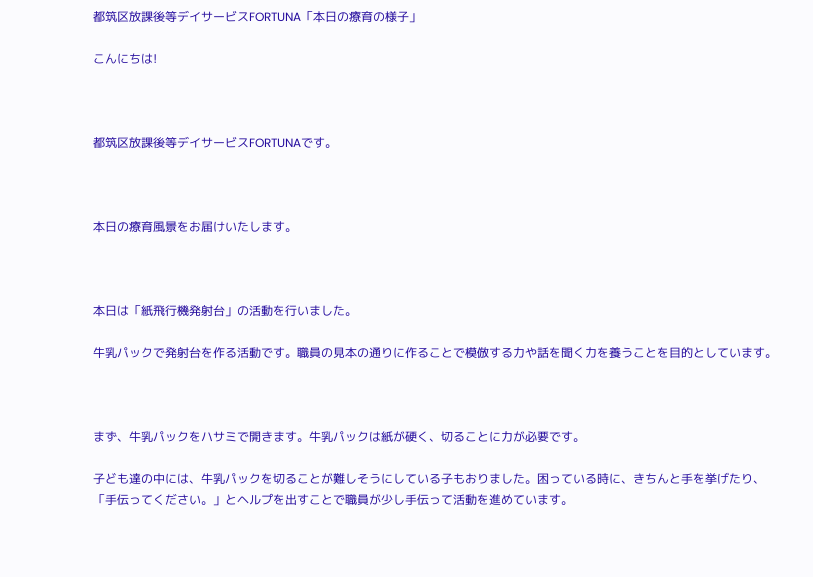都筑区放課後等デイサービスFORTUNA「本日の療育の様子」

こんにちは!



都筑区放課後等デイサービスFORTUNAです。



本日の療育風景をお届けいたします。



本日は「紙飛行機発射台」の活動を行いました。

牛乳パックで発射台を作る活動です。職員の見本の通りに作ることで模倣する力や話を聞く力を養うことを目的としています。



まず、牛乳パックをハサミで開きます。牛乳パックは紙が硬く、切ることに力が必要です。

子ども達の中には、牛乳パックを切ることが難しそうにしている子もおりました。困っている時に、きちんと手を挙げたり、「手伝ってください。」とヘルプを出すことで職員が少し手伝って活動を進めています。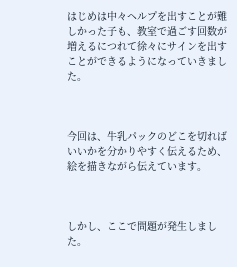はじめは中々ヘルプを出すことが難しかった子も、教室で過ごす回数が増えるにつれて徐々にサインを出すことができるようになっていきました。



今回は、牛乳パックのどこを切ればいいかを分かりやすく伝えるため、絵を描きながら伝えています。



しかし、ここで問題が発生しました。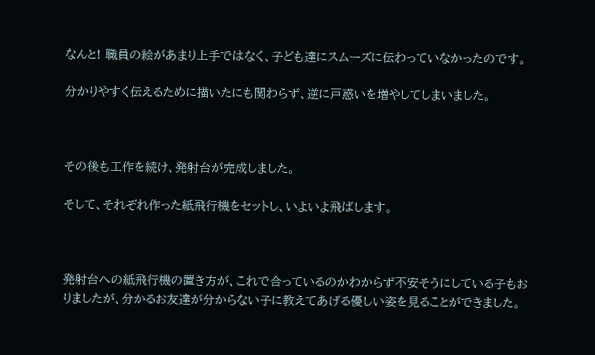なんと! 職員の絵があまり上手ではなく、子ども達にスムーズに伝わっていなかったのです。

分かりやすく伝えるために描いたにも関わらず、逆に戸惑いを増やしてしまいました。



その後も工作を続け、発射台が完成しました。

そして、それぞれ作った紙飛行機をセットし、いよいよ飛ばします。



発射台への紙飛行機の置き方が、これで合っているのかわからず不安そうにしている子もおりましたが、分かるお友達が分からない子に教えてあげる優しい姿を見ることができました。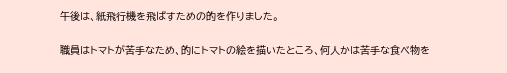午後は、紙飛行機を飛ばすための的を作りました。

職員はトマトが苦手なため、的にトマトの絵を描いたところ、何人かは苦手な食べ物を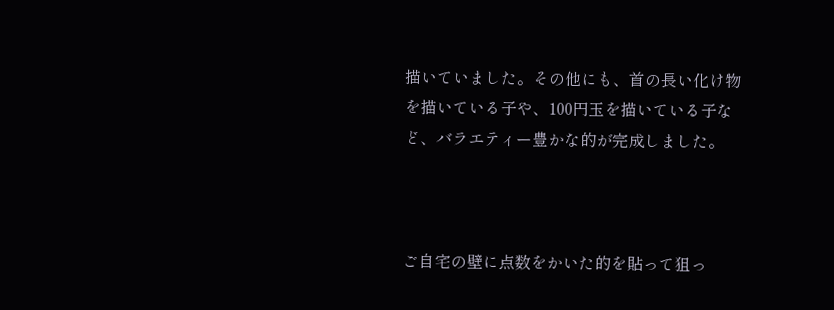描いていました。その他にも、首の長い化け物を描いている子や、100円玉を描いている子など、バラエティー豊かな的が完成しました。



ご自宅の壁に点数をかいた的を貼って狙っ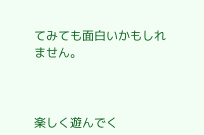てみても面白いかもしれません。



楽しく遊んでく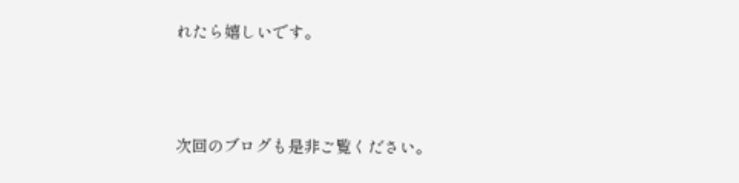れたら嬉しいです。



次回のブログも是非ご覧ください。